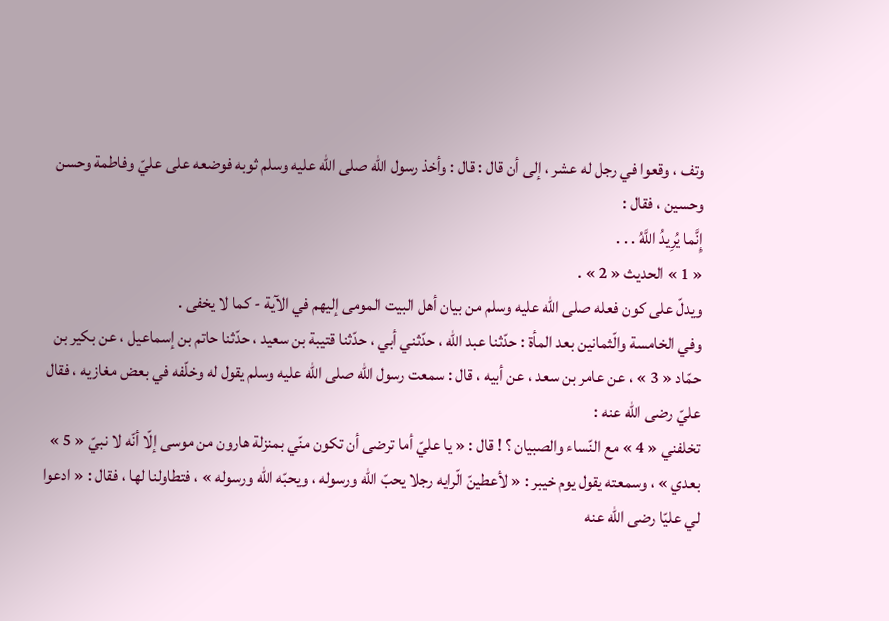وتف ، وقعوا في رجل له عشر ، إلى أن قال : قال : وأخذ رسول اللّه صلى اللّه عليه وسلم ثوبه فوضعه على عليّ وفاطمة وحسن وحسين ، فقال :
إِنَّما يُرِيدُ اللَّهُ . . .
« 1 » الحديث « 2 » .
ويدلّ على كون فعله صلى اللّه عليه وسلم من بيان أهل البيت المومى إليهم في الآية - كما لا يخفى .
وفي الخامسة والّثمانين بعد المأة : حدّثنا عبد اللّه ، حدّثني أبي ، حدّثنا قتيبة بن سعيد ، حدّثنا حاتم بن إسماعيل ، عن بكير بن حمّاد « 3 » ، عن عامر بن سعد ، عن أبيه ، قال : سمعت رسول اللّه صلى اللّه عليه وسلم يقول له وخلّفه في بعض مغازيه ، فقال عليّ رضى اللّه عنه :
تخلفني « 4 » مع النّساء والصبيان ؟ ! قال : « يا عليّ أما ترضى أن تكون منّي بمنزلة هارون من موسى إلّا أنّه لا نبيّ « 5 » بعدي » ، وسمعته يقول يوم خيبر : « لأعطينّ الّرايه رجلا يحبّ اللّه ورسوله ، ويحبّه اللّه ورسوله » ، فتطاولنا لها ، فقال : « ادعوا لي عليّا رضى اللّه عنه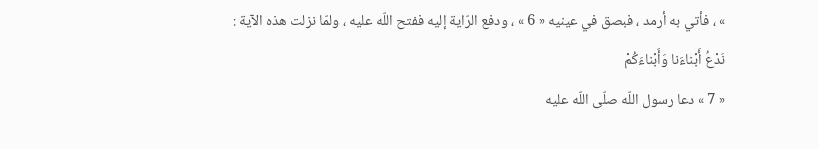» ، فأتي به أرمد ، فبصق في عينيه « 6 » ، ودفع الرّاية إليه ففتح اللّه عليه ، ولمّا نزلت هذه الآية :
نَدْعُ أَبْناءَنا وَأَبْناءَكُمْ
« 7 » دعا رسول اللّه صلّى اللّه عليه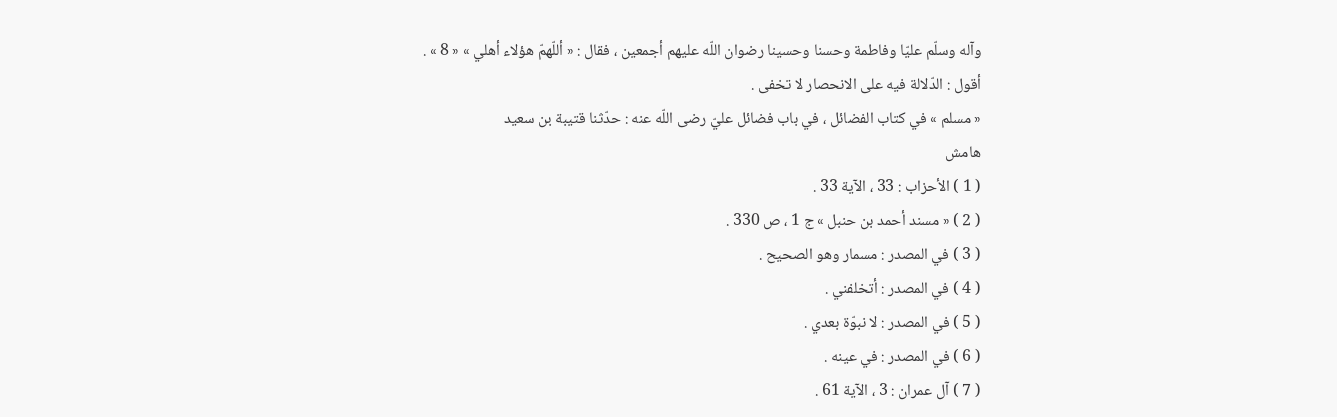وآله وسلّم عليّا وفاطمة وحسنا وحسينا رضوان اللّه عليهم أجمعين ، فقال : « أللّهمّ هؤلاء أهلي » « 8 » .
أقول : الدّلالة فيه على الانحصار لا تخفى .
« مسلم » في كتاب الفضائل ، في باب فضائل عليّ رضى اللّه عنه : حدّثنا قتيبة بن سعيد
هامش
( 1 ) الأحزاب : 33 ، الآية 33 .
( 2 ) « مسند أحمد بن حنبل » ج 1 ، ص 330 .
( 3 ) في المصدر : مسمار وهو الصحيح .
( 4 ) في المصدر : أتخلفني .
( 5 ) في المصدر : لا نبوّة بعدي .
( 6 ) في المصدر : في عينه .
( 7 ) آل عمران : 3 ، الآية 61 .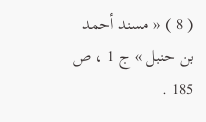( 8 ) « مسند أحمد بن حنبل » ج 1 ، ص 185 .